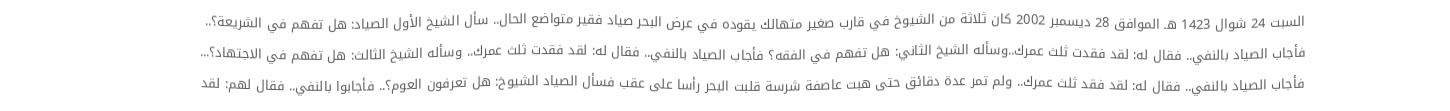السبت 24 شوال 1423 هـ الموافق 28 ديسمبر 2002 كان ثلاثة من الشيوخ في قارب صغير متهالك يقوده في عرض البحر صياد فقير متواضع الحال.. سأل الشيخ الأول الصياد: هل تفهم في الشريعة؟.. فأجاب الصياد بالنفي.. فقال له: لقد فقدت ثلث عمرك..وسأله الشيخ الثاني: هل تفهم في الفقه؟ فأجاب الصياد بالنفي.. فقال له: لقد فقدت ثلث عمرك.. وسأله الشيخ الثالث: هل تفهم في الاجتهاد؟... فأجاب الصياد بالنفي.. فقال له: لقد فقد ثلث عمرك.. ولم تمر عدة دقائق حتى هبت عاصفة شرسة قلبت البحر رأسا على عقب فسأل الصياد الشيوخ: هل تعرفون العوم؟.. فأجابوا بالنفي.. فقال لهم: لقد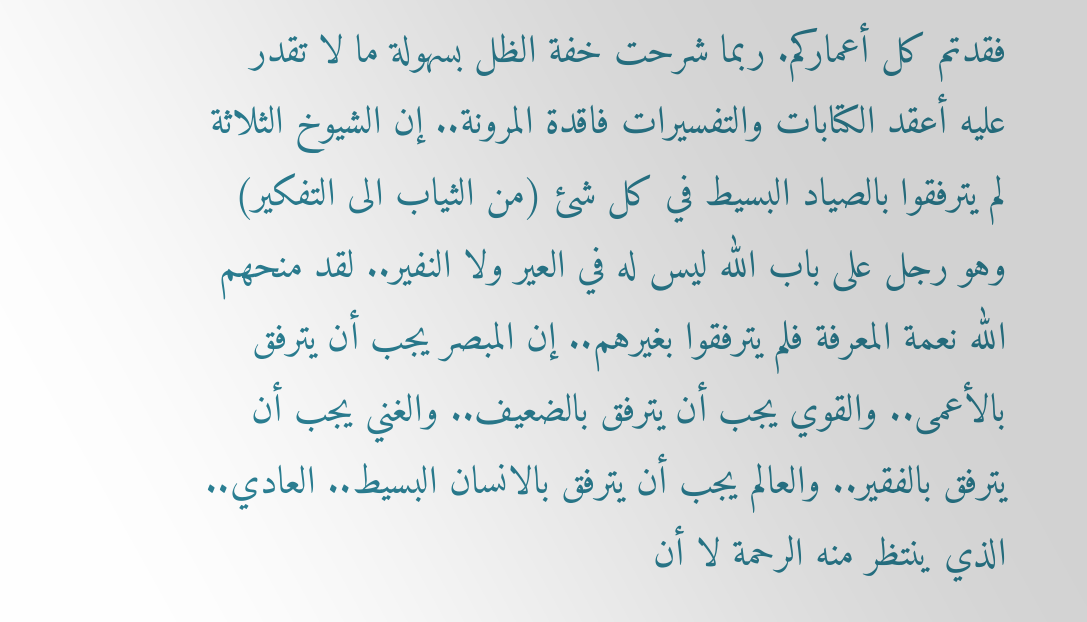فقدتم كل أعماركم. ربما شرحت خفة الظل بسهولة ما لا تقدر عليه أعقد الكتابات والتفسيرات فاقدة المرونة.. إن الشيوخ الثلاثة لم يترفقوا بالصياد البسيط في كل شئ (من الثياب الى التفكير) وهو رجل على باب الله ليس له في العير ولا النفير.. لقد منحهم الله نعمة المعرفة فلم يترفقوا بغيرهم.. إن المبصر يجب أن يترفق بالأعمى.. والقوي يجب أن يترفق بالضعيف.. والغني يجب أن يترفق بالفقير.. والعالم يجب أن يترفق بالانسان البسيط.. العادي.. الذي ينتظر منه الرحمة لا أن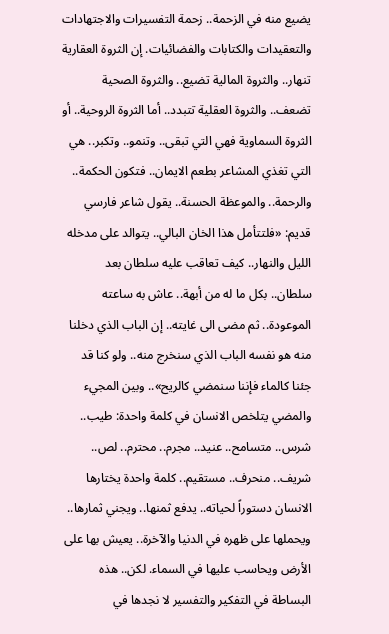يضيع منه في الزحمة.. زحمة التفسيرات والاجتهادات والتعقيدات والكتابات والفضائيات. إن الثروة العقارية تنهار.. والثروة المالية تضيع.. والثروة الصحية تضعف.. والثروة العقلية تتبدد.. أما الثروة الروحية.. أو الثروة السماوية فهي التي تبقى.. وتنمو.. وتكبر.. هي التي تغذي المشاعر بطعم الايمان.. فتكون الحكمة.. والرحمة.. والموعظة الحسنة.. يقول شاعر فارسي قديم: «فلتتأمل هذا الخان البالي.. يتوالد على مدخله الليل والنهار.. كيف تعاقب عليه سلطان بعد سلطان.. بكل ما له من أبهة.. عاش به ساعته الموعودة.. ثم مضى الى غايته.. إن الباب الذي دخلنا منه هو نفسه الباب الذي سنخرج منه.. ولو كنا قد جئنا كالماء فإننا سنمضي كالريح».. وبين المجيء والمضي يتلخص الانسان في كلمة واحدة: طيب.. شرس.. متسامح.. عنيد.. مجرم.. محترم.. لص.. شريف.. منحرف.. مستقيم.. كلمة واحدة يختارها الانسان دستوراً لحياته.. يدفع ثمنها.. ويجني ثمارها.. ويحملها على ظهره في الدنيا والآخرة.. يعيش بها على الأرض ويحاسب عليها في السماء. لكن.. هذه البساطة في التفكير والتفسير لا نجدها في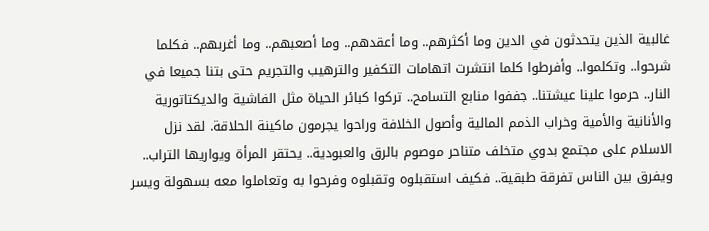غالبية الذين يتحدثون في الدين وما أكثرهم.. وما أعقدهم.. وما أصعبهم.. وما أغربهم.. فكلما شرحوا.. وتكلموا.. وأفرطوا كلما انتشرت اتهامات التكفير والترهيب والتجريم حتى بتنا جميعا في النار.. حرموا علينا عيشتنا.. جففوا منابع التسامح.. تركوا كبائر الحياة مثل الفاشية والديكتاتورية والأنانية والأمية وخراب الذمم المالية وأصول الخلافة وراحوا يجرمون ماكينة الحلاقة. لقد نزل الاسلام على مجتمع بدوي متخلف متناحر موصوم بالرق والعبودية.. يحتقر المرأة ويواريها التراب.. ويفرق بين الناس تفرقة طبقية.. فكيف استقبلوه وتقبلوه وفرحوا به وتعاملوا معه بسهولة ويسر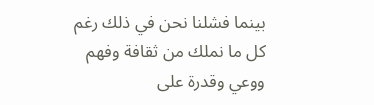بينما فشلنا نحن في ذلك رغم كل ما نملك من ثقافة وفهم ووعي وقدرة على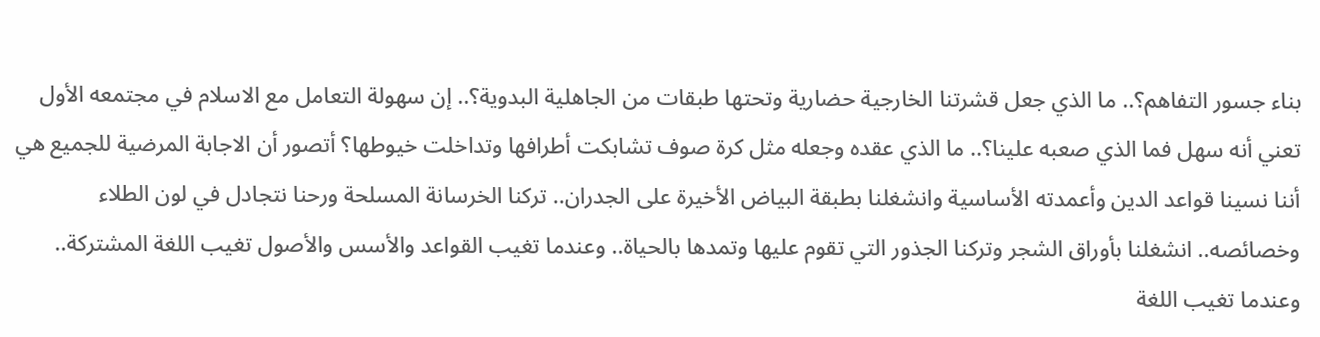بناء جسور التفاهم؟.. ما الذي جعل قشرتنا الخارجية حضارية وتحتها طبقات من الجاهلية البدوية؟.. إن سهولة التعامل مع الاسلام في مجتمعه الأول تعني أنه سهل فما الذي صعبه علينا؟.. ما الذي عقده وجعله مثل كرة صوف تشابكت أطرافها وتداخلت خيوطها؟ أتصور أن الاجابة المرضية للجميع هي أننا نسينا قواعد الدين وأعمدته الأساسية وانشغلنا بطبقة البياض الأخيرة على الجدران.. تركنا الخرسانة المسلحة ورحنا نتجادل في لون الطلاء وخصائصه.. انشغلنا بأوراق الشجر وتركنا الجذور التي تقوم عليها وتمدها بالحياة.. وعندما تغيب القواعد والأسس والأصول تغيب اللغة المشتركة.. وعندما تغيب اللغة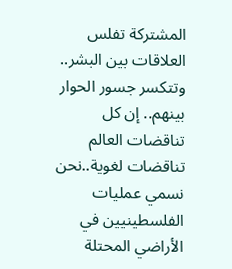المشتركة تفلس العلاقات بين البشر.. وتتكسر جسور الحوار بينهم.. إن كل تناقضات العالم تناقضات لغوية..نحن نسمي عمليات الفلسطينيين في الأراضي المحتلة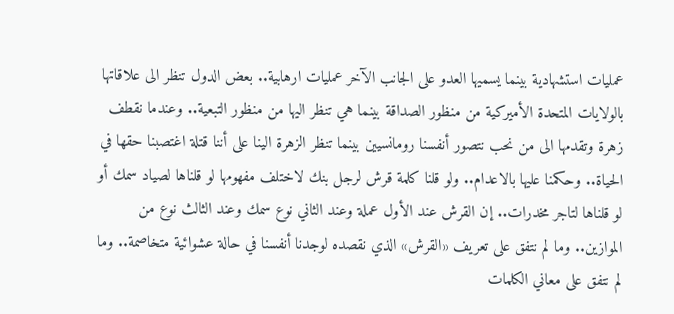عمليات استشهادية بينما يسميها العدو على الجانب الآخر عمليات ارهابية.. بعض الدول تنظر الى علاقاتها بالولايات المتحدة الأميركية من منظور الصداقة بينما هي تنظر اليها من منظور التبعية.. وعندما نقطف زهرة وتقدمها الى من نحب نتصور أنفسنا رومانسيين بينما تنظر الزهرة الينا على أننا قتلة اغتصبنا حقها في الحياة.. وحكمنا عليها بالاعدام.. ولو قلنا كلمة قرش لرجل بنك لاختلف مفهومها لو قلناها لصياد سمك أو لو قلناها لتاجر مخدرات.. إن القرش عند الأول عملة وعند الثاني نوع سمك وعند الثالث نوع من الموازين.. وما لم نتفق على تعريف «القرش» الذي نقصده لوجدنا أنفسنا في حالة عشوائية متخاصمة.. وما لم نتفق على معاني الكلمات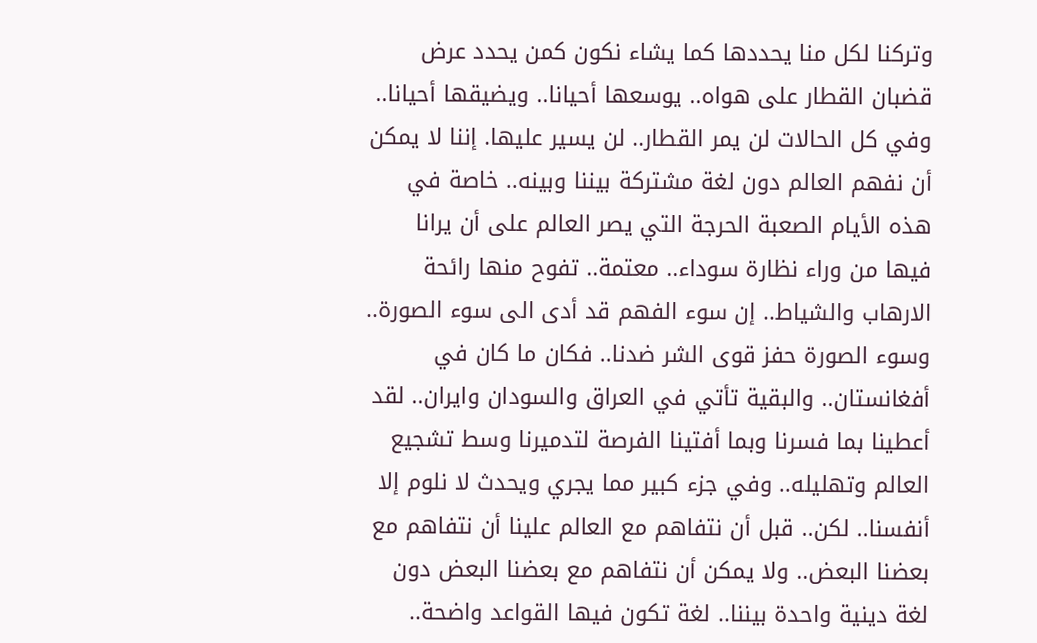وتركنا لكل منا يحددها كما يشاء نكون كمن يحدد عرض قضبان القطار على هواه.. يوسعها أحيانا.. ويضيقها أحيانا.. وفي كل الحالات لن يمر القطار.. لن يسير عليها. إننا لا يمكن أن نفهم العالم دون لغة مشتركة بيننا وبينه.. خاصة في هذه الأيام الصعبة الحرجة التي يصر العالم على أن يرانا فيها من وراء نظارة سوداء.. معتمة.. تفوح منها رائحة الارهاب والشياط.. إن سوء الفهم قد أدى الى سوء الصورة.. وسوء الصورة حفز قوى الشر ضدنا.. فكان ما كان في أفغانستان.. والبقية تأتي في العراق والسودان وايران.. لقد أعطينا بما فسرنا وبما أفتينا الفرصة لتدميرنا وسط تشجيع العالم وتهليله.. وفي جزء كبير مما يجري ويحدث لا نلوم إلا أنفسنا.. لكن.. قبل أن نتفاهم مع العالم علينا أن نتفاهم مع بعضنا البعض.. ولا يمكن أن نتفاهم مع بعضنا البعض دون لغة دينية واحدة بيننا.. لغة تكون فيها القواعد واضحة..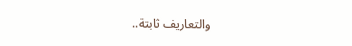والتعاريف ثابتة..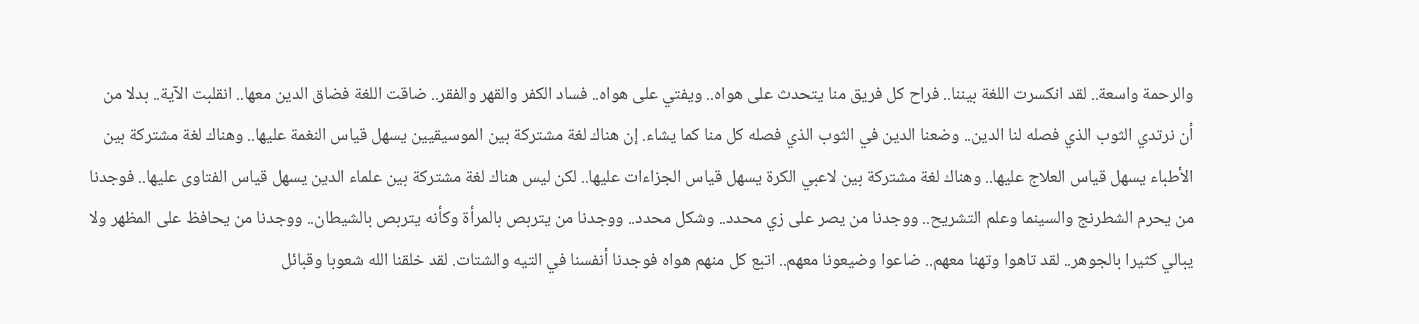والرحمة واسعة.. لقد انكسرت اللغة بيننا.. فراح كل فريق منا يتحدث على هواه.. ويفتي على هواه.. فساد الكفر والقهر والفقر.. ضاقت اللغة فضاق الدين معها.. انقلبت الآية.. بدلا من أن نرتدي الثوب الذي فصله لنا الدين.. وضعنا الدين في الثوب الذي فصله كل منا كما يشاء. إن هناك لغة مشتركة بين الموسيقيين يسهل قياس النغمة عليها.. وهناك لغة مشتركة بين الأطباء يسهل قياس العلاج عليها.. وهناك لغة مشتركة بين لاعبي الكرة يسهل قياس الجزاءات عليها.. لكن ليس هناك لغة مشتركة بين علماء الدين يسهل قياس الفتاوى عليها.. فوجدنا من يحرم الشطرنج والسينما وعلم التشريح.. ووجدنا من يصر على زي محدد.. وشكل محدد.. ووجدنا من يتربص بالمرأة وكأنه يتربص بالشيطان.. ووجدنا من يحافظ على المظهر ولا يبالي كثيرا بالجوهر.. لقد تاهوا وتهنا معهم.. ضاعوا وضيعونا معهم.. اتبع كل منهم هواه فوجدنا أنفسنا في التيه والشتات. لقد خلقنا الله شعوبا وقبائل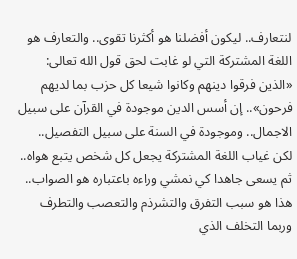لنتعارف.. ليكون أفضلنا هو أكثرنا تقوى.. والتعارف هو اللغة المشتركة التي لو غابت لحق قول الله تعالى: «الذين فرقوا دينهم وكانوا شيعا كل حزب بما لديهم فرحون».. إن أسس الدين موجودة في القرآن على سبيل الاجمال.. وموجودة في السنة على سبيل التفصيل.. لكن غياب اللغة المشتركة يجعل كل شخص يتبع هواه.. ثم يسعى جاهدا كي نمشي وراءه باعتباره هو الصواب.. هذا هو سبب التفرق والتشرذم والتعصب والتطرف وربما التخلف الذي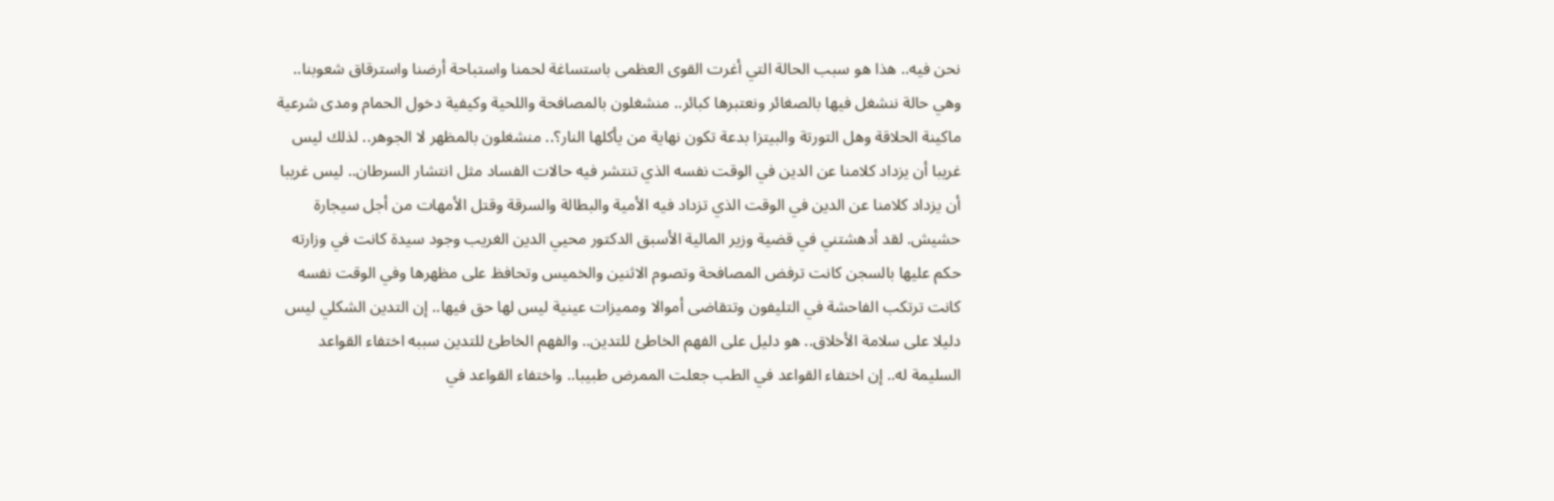نحن فيه.. هذا هو سبب الحالة التي أغرت القوى العظمى باستساغة لحمنا واستباحة أرضنا واسترقاق شعوبنا.. وهي حالة ننشغل فيها بالصغائر ونعتبرها كبائر.. منشغلون بالمصافحة واللحية وكيفية دخول الحمام ومدى شرعية ماكينة الحلاقة وهل التورتة والبيتزا بدعة تكون نهاية من يأكلها النار؟.. منشغلون بالمظهر لا الجوهر.. لذلك ليس غريبا أن يزداد كلامنا عن الدين في الوقت نفسه الذي تنتشر فيه حالات الفساد مثل انتشار السرطان.. ليس غريبا أن يزداد كلامنا عن الدين في الوقت الذي تزداد فيه الأمية والبطالة والسرقة وقتل الأمهات من أجل سيجارة حشيش. لقد أدهشتني في قضية وزير المالية الأسبق الدكتور محيي الدين الغريب وجود سيدة كانت في وزارته حكم عليها بالسجن كانت ترفض المصافحة وتصوم الاثنين والخميس وتحافظ على مظهرها وفي الوقت نفسه كانت ترتكب الفاحشة في التليفون وتتقاضى أموالا ومميزات عينية ليس لها حق فيها.. إن التدين الشكلي ليس دليلا على سلامة الأخلاق.. هو دليل على الفهم الخاطئ للتدين.. والفهم الخاطئ للتدين سببه اختفاء القواعد السليمة له.. إن اختفاء القواعد في الطب جعلت الممرض طبيبا.. واختفاء القواعد في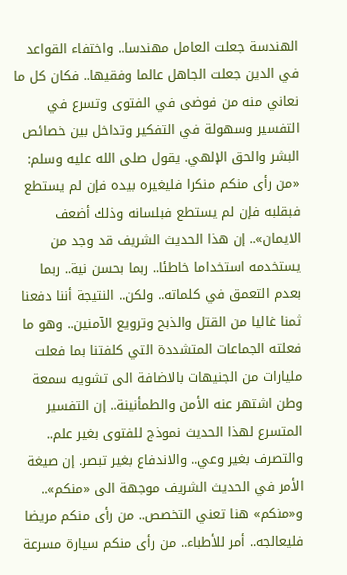الهندسة جعلت العامل مهندسا.. واختفاء القواعد في الدين جعلت الجاهل عالما وفقيها.. فكان كل ما نعاني منه من فوضى في الفتوى وتسرع في التفسير وسهولة في التفكير وتداخل بين خصائص البشر والحق الإلهي. يقول صلى الله عليه وسلم: «من رأى منكم منكرا فليغيره بيده فإن لم يستطع فبقلبه فإن لم يستطع فبلسانه وذلك أضعف الايمان».. إن هذا الحديث الشريف قد وجد من يستخدمه استخداما خاطئا.. ربما بحسن نية.. ربما بعدم التعمق في كلماته.. ولكن.. النتيجة أننا دفعنا ثمنا غاليا من القتل والذبح وترويع الآمنين.. وهو ما فعلته الجماعات المتشددة التي كلفتنا بما فعلت مليارات من الجنيهات بالاضافة الى تشويه سمعة وطن اشتهر عنه الأمن والطمأنينة.. إن التفسير المتسرع لهذا الحديث نموذج للفتوى بغير علم.. والتصرف بغير وعي.. والاندفاع بغير تبصر. إن صيغة الأمر في الحديث الشريف موجهة الى «منكم».. و«منكم» هنا تعني التخصص.. من رأى منكم مريضا فليعالجه.. أمر للأطباء.. من رأى منكم سيارة مسرعة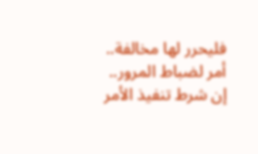فليحرر لها مخالفة.. أمر لضباط المرور.. إن شرط تنفيذ الأمر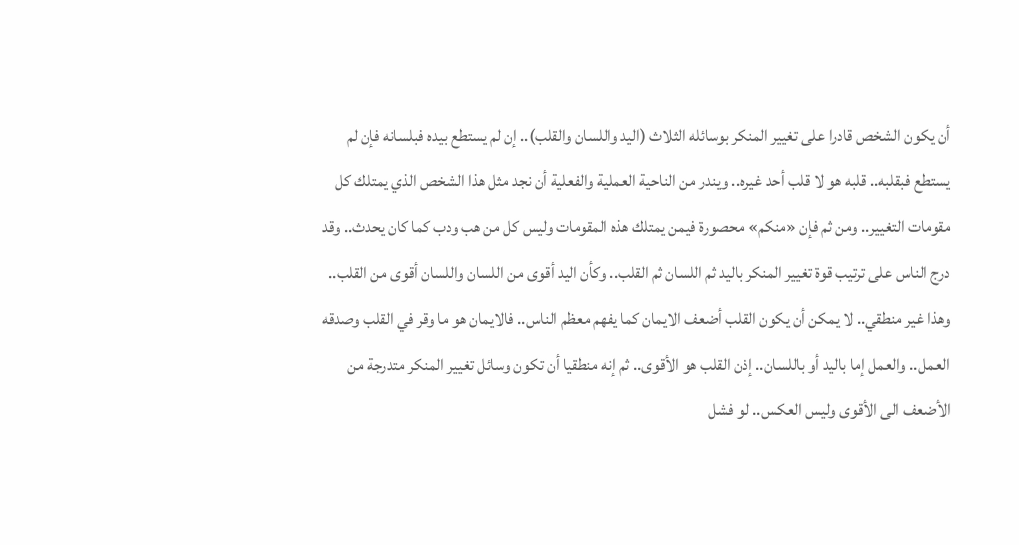أن يكون الشخص قادرا على تغيير المنكر بوسائله الثلاث (اليد واللسان والقلب).. إن لم يستطع بيده فبلسانه فإن لم يستطع فبقلبه.. قلبه هو لا قلب أحد غيره.. ويندر من الناحية العملية والفعلية أن نجد مثل هذا الشخص الذي يمتلك كل مقومات التغيير.. ومن ثم فإن «منكم» محصورة فيمن يمتلك هذه المقومات وليس كل من هب ودب كما كان يحدث.. وقد درج الناس على ترتيب قوة تغيير المنكر باليد ثم اللسان ثم القلب.. وكأن اليد أقوى من اللسان واللسان أقوى من القلب.. وهذا غير منطقي.. لا يمكن أن يكون القلب أضعف الايمان كما يفهم معظم الناس.. فالايمان هو ما وقر في القلب وصدقه العمل.. والعمل إما باليد أو باللسان.. إذن القلب هو الأقوى.. ثم إنه منطقيا أن تكون وسائل تغيير المنكر متدرجة من الأضعف الى الأقوى وليس العكس.. لو فشل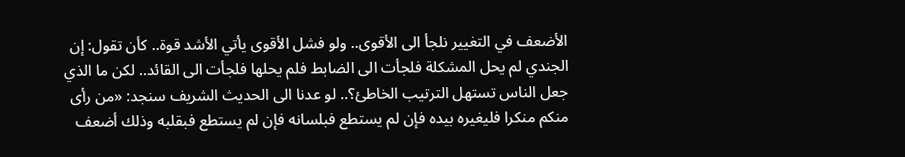الأضعف في التغيير نلجأ الى الأقوى.. ولو فشل الأقوى يأتي الأشد قوة.. كأن تقول: إن الجندي لم يحل المشكلة فلجأت الى الضابط فلم يحلها فلجأت الى القائد.. لكن ما الذي جعل الناس تستهل الترتيب الخاطئ؟.. لو عدنا الى الحديث الشريف سنجد: «من رأى منكم منكرا فليغيره بيده فإن لم يستطع فبلسانه فإن لم يستطع فبقلبه وذلك أضعف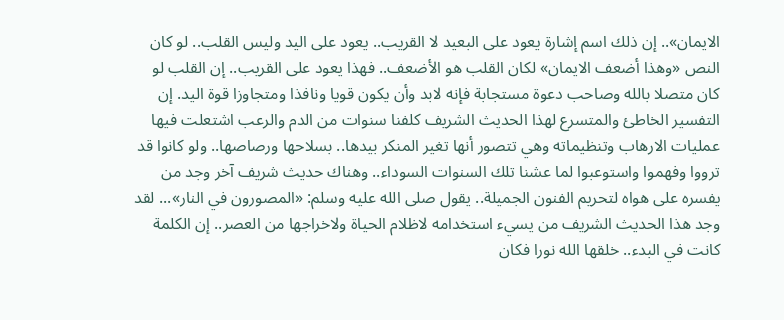الايمان».. إن ذلك اسم إشارة يعود على البعيد لا القريب.. يعود على اليد وليس القلب.. لو كان النص «وهذا أضعف الايمان» لكان القلب هو الأضعف.. فهذا يعود على القريب.. إن القلب لو كان متصلا بالله وصاحب دعوة مستجابة فإنه لابد وأن يكون قويا ونافذا ومتجاوزا قوة اليد. إن التفسير الخاطئ والمتسرع لهذا الحديث الشريف كلفنا سنوات من الدم والرعب اشتعلت فيها عمليات الارهاب وتنظيماته وهي تتصور أنها تغير المنكر بيدها.. بسلاحها ورصاصها.. ولو كانوا قد ترووا وفهموا واستوعبوا لما عشنا تلك السنوات السوداء.. وهناك حديث شريف آخر وجد من يفسره على هواه لتحريم الفنون الجميلة.. يقول صلى الله عليه وسلم: «المصورون في النار»... لقد وجد هذا الحديث الشريف من يسيء استخدامه لاظلام الحياة ولاخراجها من العصر.. إن الكلمة كانت في البدء.. خلقها الله نورا فكان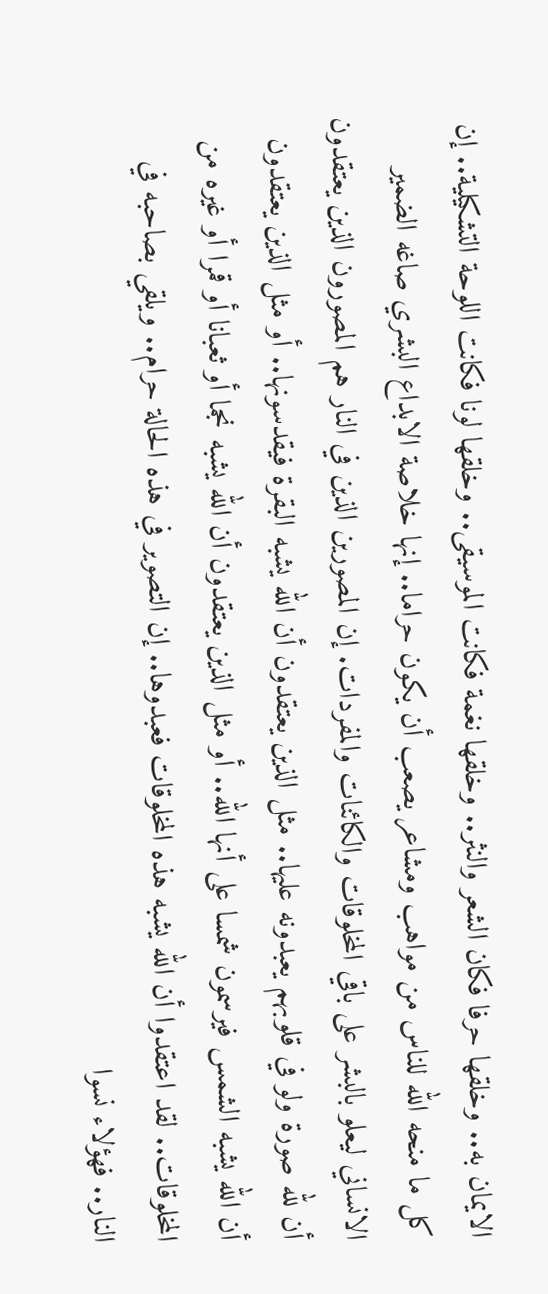الايمان به.. وخلقها حرفا فكان الشعر والنثر.. وخلقها نغمة فكانت الموسيقى.. وخلقها لونا فكانت اللوحة التشكيلية.. إن كل ما منحه الله للناس من مواهب ومشاعر يصعب أن يكون حراما.. إنها خلاصة الابداع البشري صاغه الضمير الانساني ليعلو بالبشر على باقي المخلوقات والكائنات والمفردات. إن المصورين الذين في النار هم المصورون الذين يعتقدون أن لله صورة ولو في قلوبهم يعبدونه عليها.. مثل الذين يعتقدون أن الله يشبه البقرة فيقدسونها.. أو مثل الذين يعتقدون أن الله يشبه الشمس فيرسمون شمسا على أنها الله.. أو مثل الذين يعتقدون أن الله يشبه نجما أو ثعبانا أو قمرا أو غيره من المخلوقات.. لقد اعتقدوا أن الله يشبه هذه المخلوقات فعبدوها.. إن التصوير في هذه الحالة حرام.. ويلقي بصاحبه في النار.. فهؤلاء نسوا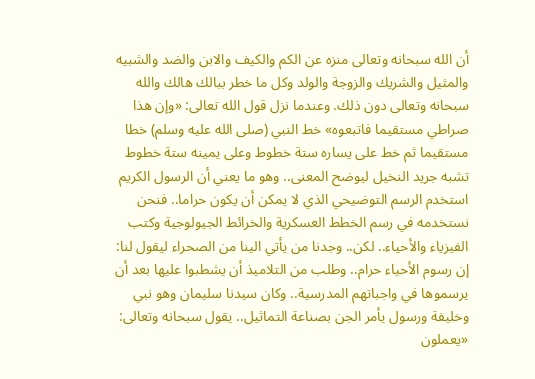أن الله سبحانه وتعالى منزه عن الكم والكيف والابن والضد والشبيه والمثيل والشريك والزوجة والولد وكل ما خطر ببالك هالك والله سبحانه وتعالى دون ذلك. وعندما نزل قول الله تعالى: «وإن هذا صراطي مستقيما فاتبعوه» خط النبي (صلى الله عليه وسلم) خطا مستقيما ثم خط على يساره ستة خطوط وعلى يمينه ستة خطوط تشبه جريد النخيل ليوضح المعنى.. وهو ما يعني أن الرسول الكريم استخدم الرسم التوضيحي الذي لا يمكن أن يكون حراما.. فنحن نستخدمه في رسم الخطط العسكرية والخرائط الجيولوجية وكتب الفيزياء والأحياء.. لكن.. وجدنا من يأتي الينا من الصحراء ليقول لنا: إن رسوم الأحياء حرام.. وطلب من التلاميذ أن يشطبوا عليها بعد أن يرسموها في واجباتهم المدرسية.. وكان سيدنا سليمان وهو نبي وخليفة ورسول يأمر الجن بصناعة التماثيل.. يقول سبحانه وتعالى: «يعملون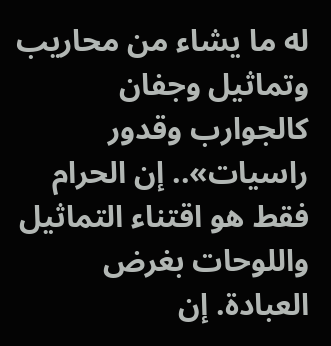له ما يشاء من محاريب وتماثيل وجفان كالجوارب وقدور راسيات».. إن الحرام فقط هو اقتناء التماثيل واللوحات بغرض العبادة. إن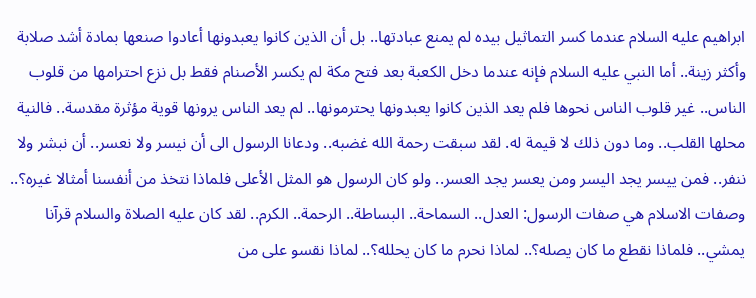ابراهيم عليه السلام عندما كسر التماثيل بيده لم يمنع عبادتها.. بل أن الذين كانوا يعبدونها أعادوا صنعها بمادة أشد صلابة وأكثر زينة.. أما النبي عليه السلام فإنه عندما دخل الكعبة بعد فتح مكة لم يكسر الأصنام فقط بل نزع احترامها من قلوب الناس.. غير قلوب الناس نحوها فلم يعد الذين كانوا يعبدونها يحترمونها.. لم يعد الناس يرونها قوية مؤثرة مقدسة.. فالنية محلها القلب.. وما دون ذلك لا قيمة له. لقد سبقت رحمة الله غضبه.. ودعانا الرسول الى أن نيسر ولا نعسر.. أن نبشر ولا ننفر.. فمن ييسر يجد اليسر ومن يعسر يجد العسر.. ولو كان الرسول هو المثل الأعلى فلماذا نتخذ من أنفسنا أمثالا غيره؟.. وصفات الاسلام هي صفات الرسول: العدل.. السماحة.. البساطة.. الرحمة.. الكرم.. لقد كان عليه الصلاة والسلام قرآنا يمشي.. فلماذا نقطع ما كان يصله؟.. لماذا نحرم ما كان يحلله؟.. لماذا نقسو على من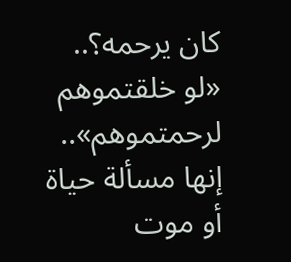كان يرحمه؟.. «لو خلقتموهم لرحمتموهم».. إنها مسألة حياة أو موت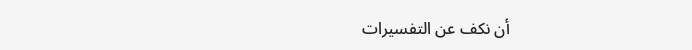أن نكف عن التفسيرات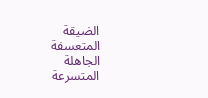الضيقة المتعسفة الجاهلة المتسرعة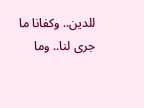للدين.. وكفانا ما جرى لنا.. وما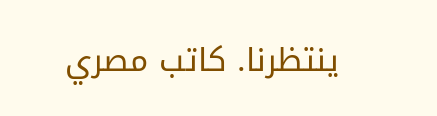ينتظرنا. كاتب مصري